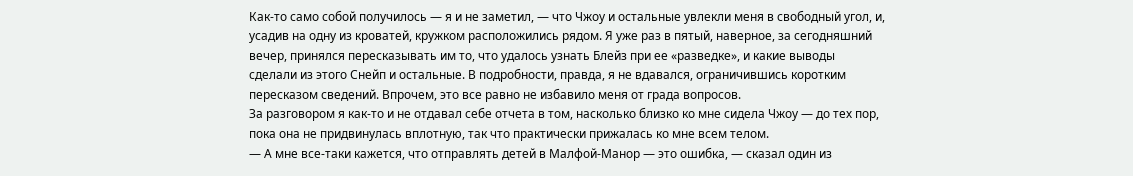Как-то само собой получилось — я и не заметил, — что Чжоу и остальные увлекли меня в свободный угол, и, усадив на одну из кроватей, кружком расположились рядом. Я уже раз в пятый, наверное, за сегодняшний вечер, принялся пересказывать им то, что удалось узнать Блейз при ее «разведке», и какие выводы сделали из этого Снейп и остальные. В подробности, правда, я не вдавался, ограничившись коротким пересказом сведений. Впрочем, это все равно не избавило меня от града вопросов.
За разговором я как-то и не отдавал себе отчета в том, насколько близко ко мне сидела Чжоу — до тех пор, пока она не придвинулась вплотную, так что практически прижалась ко мне всем телом.
— А мне все-таки кажется, что отправлять детей в Малфой-Манор — это ошибка, — сказал один из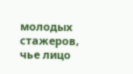молодых стажеров, чье лицо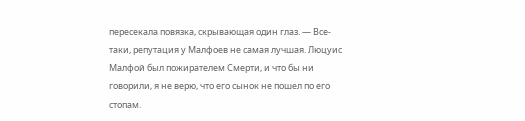пересекала повязка, скрывающая один глаз. — Все-таки, репутация у Малфоев не самая лучшая. Люцуис Малфой был пожирателем Смерти, и что бы ни говорили, я не верю, что его сынок не пошел по его стопам.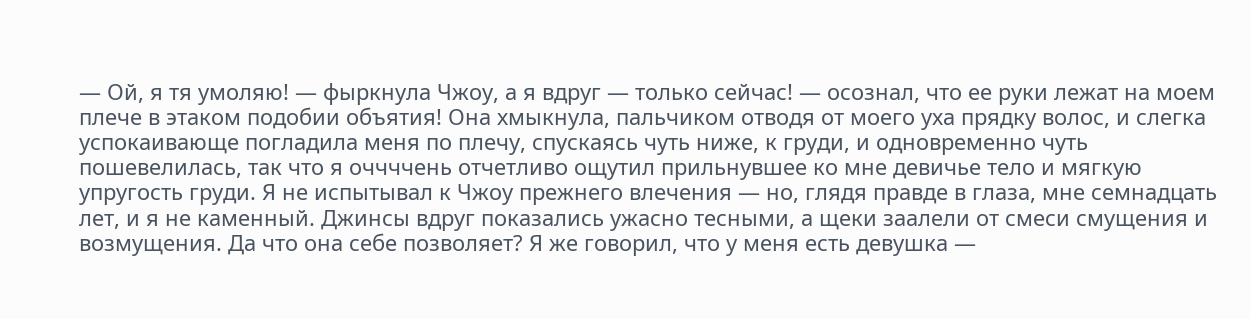— Ой, я тя умоляю! — фыркнула Чжоу, а я вдруг — только сейчас! — осознал, что ее руки лежат на моем плече в этаком подобии объятия! Она хмыкнула, пальчиком отводя от моего уха прядку волос, и слегка успокаивающе погладила меня по плечу, спускаясь чуть ниже, к груди, и одновременно чуть пошевелилась, так что я оччччень отчетливо ощутил прильнувшее ко мне девичье тело и мягкую упругость груди. Я не испытывал к Чжоу прежнего влечения — но, глядя правде в глаза, мне семнадцать лет, и я не каменный. Джинсы вдруг показались ужасно тесными, а щеки заалели от смеси смущения и возмущения. Да что она себе позволяет? Я же говорил, что у меня есть девушка —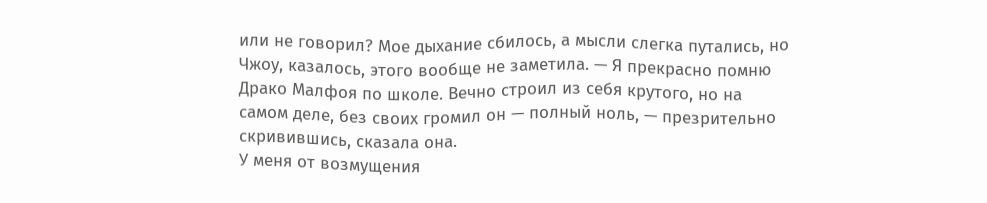или не говорил? Мое дыхание сбилось, а мысли слегка путались, но Чжоу, казалось, этого вообще не заметила. — Я прекрасно помню Драко Малфоя по школе. Вечно строил из себя крутого, но на самом деле, без своих громил он — полный ноль, — презрительно скривившись, сказала она.
У меня от возмущения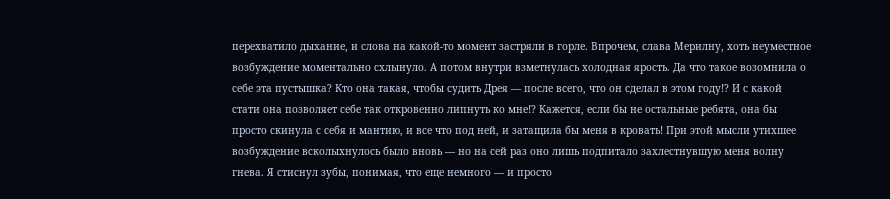перехватило дыхание, и слова на какой-то момент застряли в горле. Впрочем, слава Мерилну, хоть неуместное возбуждение моментально схлынуло. А потом внутри взметнулась холодная ярость. Да что такое возомнила о себе эта пустышка? Кто она такая, чтобы судить Дрея — после всего, что он сделал в этом году!? И с какой стати она позволяет себе так откровенно липнуть ко мне!? Кажется, если бы не остальные ребята, она бы просто скинула с себя и мантию, и все что под ней, и затащила бы меня в кровать! При этой мысли утихшее возбуждение всколыхнулось было вновь — но на сей раз оно лишь подпитало захлестнувшую меня волну гнева. Я стиснул зубы, понимая, что еще немного — и просто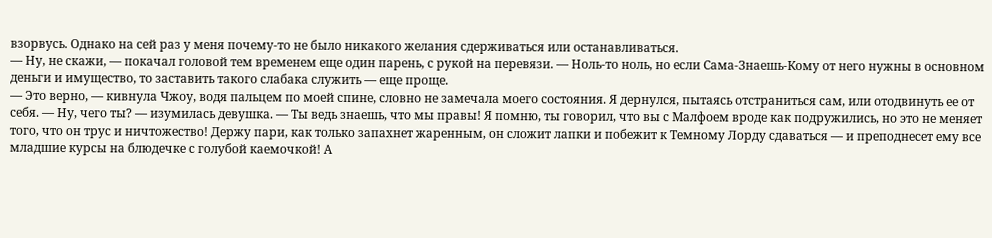взорвусь. Однако на сей раз у меня почему-то не было никакого желания сдерживаться или останавливаться.
— Ну, не скажи, — покачал головой тем временем еще один парень, с рукой на перевязи. — Ноль-то ноль, но если Сама-Знаешь-Кому от него нужны в основном деньги и имущество, то заставить такого слабака служить — еще проще.
— Это верно, — кивнула Чжоу, водя пальцем по моей спине, словно не замечала моего состояния. Я дернулся, пытаясь отстраниться сам, или отодвинуть ее от себя. — Ну, чего ты? — изумилась девушка. — Ты ведь знаешь, что мы правы! Я помню, ты говорил, что вы с Малфоем вроде как подружились, но это не меняет того, что он трус и ничтожество! Держу пари, как только запахнет жаренным, он сложит лапки и побежит к Темному Лорду сдаваться — и преподнесет ему все младшие курсы на блюдечке с голубой каемочкой! А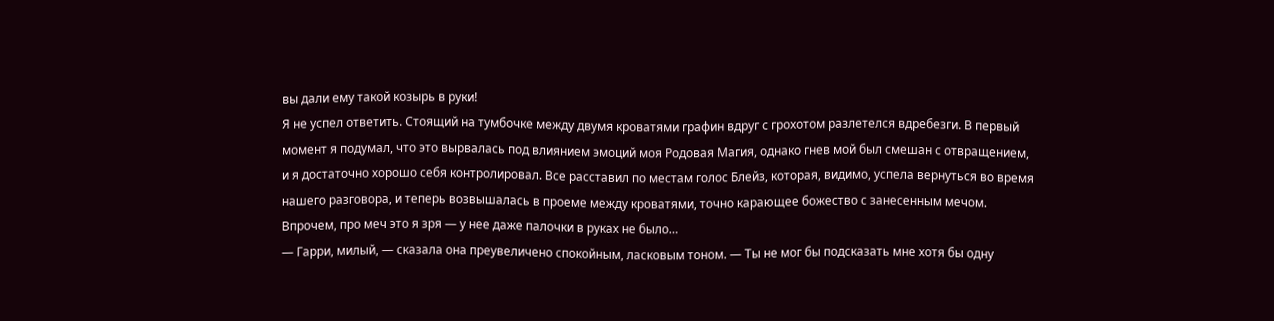вы дали ему такой козырь в руки!
Я не успел ответить. Стоящий на тумбочке между двумя кроватями графин вдруг с грохотом разлетелся вдребезги. В первый момент я подумал, что это вырвалась под влиянием эмоций моя Родовая Магия, однако гнев мой был смешан с отвращением, и я достаточно хорошо себя контролировал. Все расставил по местам голос Блейз, которая, видимо, успела вернуться во время нашего разговора, и теперь возвышалась в проеме между кроватями, точно карающее божество с занесенным мечом. Впрочем, про меч это я зря — у нее даже палочки в руках не было…
— Гарри, милый, — сказала она преувеличено спокойным, ласковым тоном. — Ты не мог бы подсказать мне хотя бы одну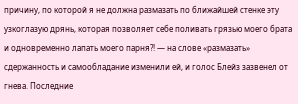причину, по которой я не должна размазать по ближайшей стенке эту узкоглазую дрянь, которая позволяет себе поливать грязью моего брата и одновременно лапать моего парня?! — на слове «размазать» сдержанность и самообладание изменили ей, и голос Блейз зазвенел от гнева. Последние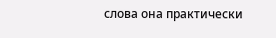слова она практически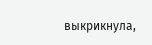выкрикнула,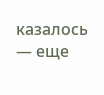казалось — еще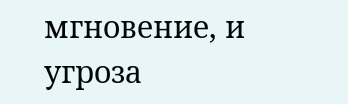мгновение, и угроза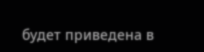будет приведена в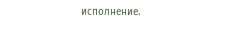исполнение.